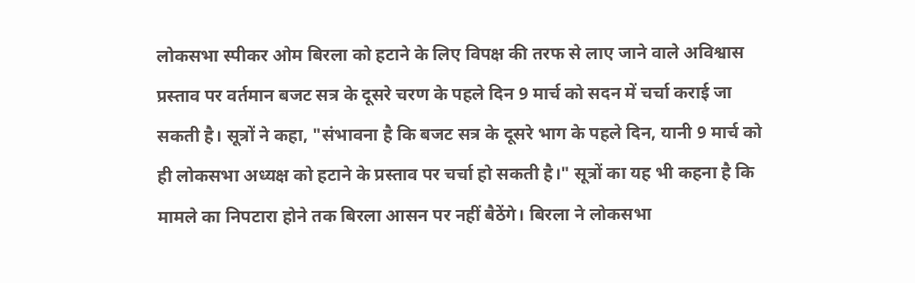लोकसभा स्पीकर ओम बिरला को हटाने के लिए विपक्ष की तरफ से लाए जाने वाले अविश्वास प्रस्ताव पर वर्तमान बजट सत्र के दूसरे चरण के पहले दिन 9 मार्च को सदन में चर्चा कराई जा सकती है। सूत्रों ने कहा, "संभावना है कि बजट सत्र के दूसरे भाग के पहले दिन, यानी 9 मार्च को ही लोकसभा अध्यक्ष को हटाने के प्रस्ताव पर चर्चा हो सकती है।" सूत्रों का यह भी कहना है कि मामले का निपटारा होने तक बिरला आसन पर नहीं बैठेंगे। बिरला ने लोकसभा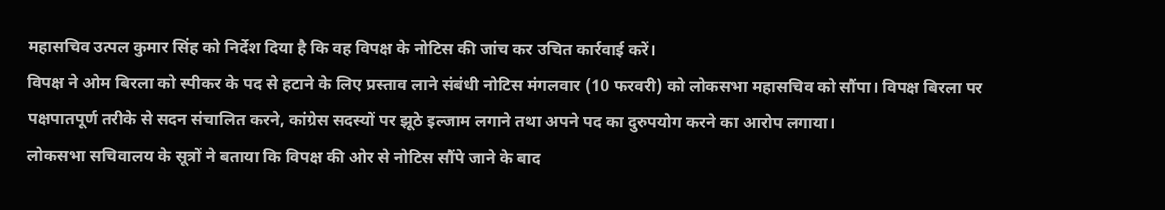महासचिव उत्पल कुमार सिंह को निर्देश दिया है कि वह विपक्ष के नोटिस की जांच कर उचित कार्रवाई करें।
विपक्ष ने ओम बिरला को स्पीकर के पद से हटाने के लिए प्रस्ताव लाने संबंधी नोटिस मंगलवार (10 फरवरी) को लोकसभा महासचिव को सौंपा। विपक्ष बिरला पर पक्षपातपूर्ण तरीके से सदन संचालित करने, कांग्रेस सदस्यों पर झूठे इल्जाम लगाने तथा अपने पद का दुरुपयोग करने का आरोप लगाया।
लोकसभा सचिवालय के सूत्रों ने बताया कि विपक्ष की ओर से नोटिस सौंपे जाने के बाद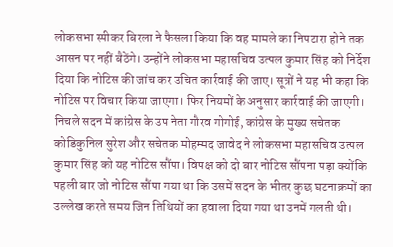लोकसभा स्पीकर बिरला ने फैसला किया कि वह मामले का निपटारा होने तक आसन पर नहीं बैठेंगे। उन्होंने लोकसभा महासचिव उत्पल कुमार सिंह को निर्देश दिया कि नोटिस की जांच कर उचित कार्रवाई की जाए। सूत्रों ने यह भी कहा कि नोटिस पर विचार किया जाएगा। फिर नियमों के अनुसार कार्रवाई की जाएगी।
निचले सदन में कांग्रेस के उप नेता गौरव गोगोई, कांग्रेस के मुख्य सचेतक कोडिकुनिल सुरेश और सचेतक मोहम्मद जावेद ने लोकसभा महासचिव उत्पल कुमार सिंह को यह नोटिस सौंपा। विपक्ष को दो बार नोटिस सौंपना पड़ा क्योंकि पहली बार जो नोटिस सौंपा गया था कि उसमें सदन के भीतर कुछ घटनाक्रमों का उल्लेख करते समय जिन तिथियों का हवाला दिया गया था उनमें गलती थी।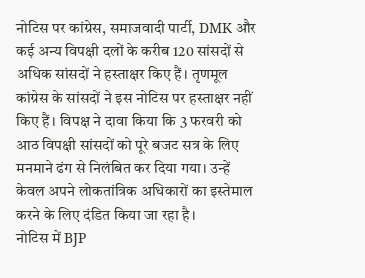नोटिस पर कांग्रेस, समाजवादी पार्टी, DMK और कई अन्य विपक्षी दलों के करीब 120 सांसदों से अधिक सांसदों ने हस्ताक्षर किए हैं। तृणमूल कांग्रेस के सांसदों ने इस नोटिस पर हस्ताक्षर नहीं किए हैं। विपक्ष ने दावा किया कि 3 फरवरी को आठ विपक्षी सांसदों को पूरे बजट सत्र के लिए मनमाने ढंग से निलंबित कर दिया गया। उन्हें केवल अपने लोकतांत्रिक अधिकारों का इस्तेमाल करने के लिए दंडित किया जा रहा है।
नोटिस में BJP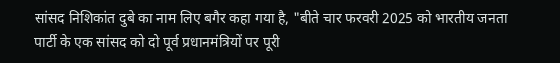सांसद निशिकांत दुबे का नाम लिए बगैर कहा गया है, "बीते चार फरवरी 2025 को भारतीय जनता पार्टी के एक सांसद को दो पूर्व प्रधानमंत्रियों पर पूरी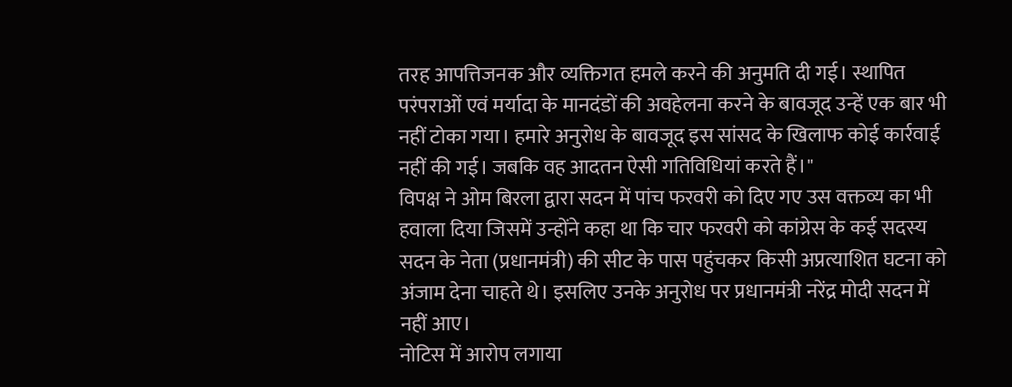तरह आपत्तिजनक और व्यक्तिगत हमले करने की अनुमति दी गई। स्थापित परंपराओं एवं मर्यादा के मानदंडों की अवहेलना करने के बावजूद उन्हें एक बार भी नहीं टोका गया। हमारे अनुरोध के बावजूद इस सांसद के खिलाफ कोई कार्रवाई नहीं की गई। जबकि वह आदतन ऐसी गतिविधियां करते हैं।"
विपक्ष ने ओम बिरला द्वारा सदन में पांच फरवरी को दिए गए उस वक्तव्य का भी हवाला दिया जिसमें उन्होंने कहा था कि चार फरवरी को कांग्रेस के कई सदस्य सदन के नेता (प्रधानमंत्री) की सीट के पास पहुंचकर किसी अप्रत्याशित घटना को अंजाम देना चाहते थे। इसलिए उनके अनुरोध पर प्रधानमंत्री नरेंद्र मोदी सदन में नहीं आए।
नोटिस में आरोप लगाया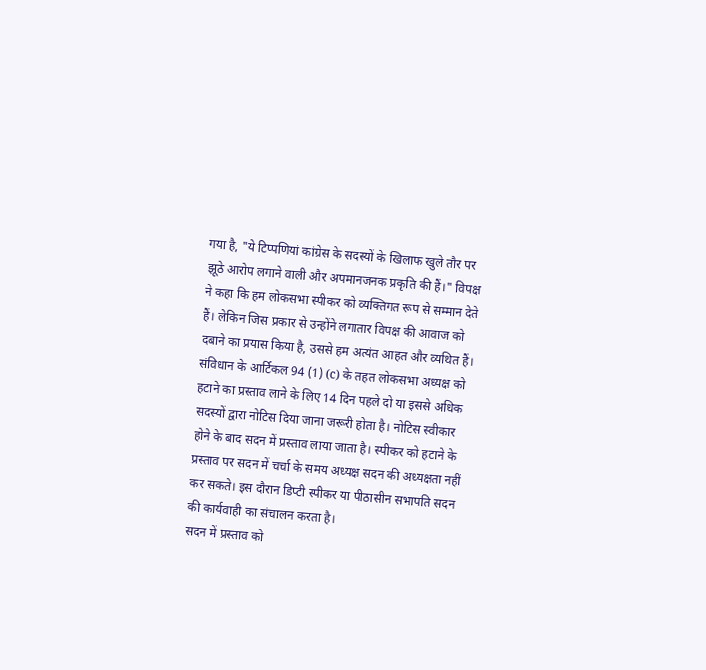गया है, "ये टिप्पणियां कांग्रेस के सदस्यों के खिलाफ खुले तौर पर झूठे आरोप लगाने वाली और अपमानजनक प्रकृति की हैं।" विपक्ष ने कहा कि हम लोकसभा स्पीकर को व्यक्तिगत रूप से सम्मान देते हैं। लेकिन जिस प्रकार से उन्होंने लगातार विपक्ष की आवाज को दबाने का प्रयास किया है, उससे हम अत्यंत आहत और व्यथित हैं।
संविधान के आर्टिकल 94 (1) (c) के तहत लोकसभा अध्यक्ष को हटाने का प्रस्ताव लाने के लिए 14 दिन पहले दो या इससे अधिक सदस्यों द्वारा नोटिस दिया जाना जरूरी होता है। नोटिस स्वीकार होने के बाद सदन में प्रस्ताव लाया जाता है। स्पीकर को हटाने के प्रस्ताव पर सदन में चर्चा के समय अध्यक्ष सदन की अध्यक्षता नहीं कर सकते। इस दौरान डिप्टी स्पीकर या पीठासीन सभापति सदन की कार्यवाही का संचालन करता है।
सदन में प्रस्ताव को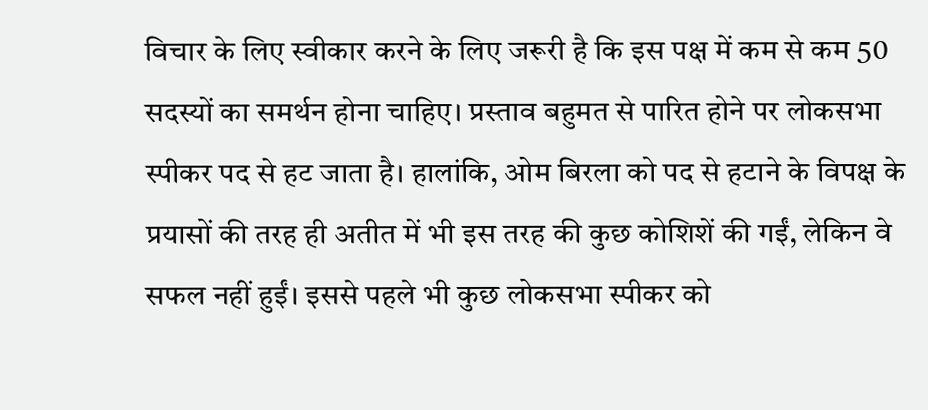विचार के लिए स्वीकार करने के लिए जरूरी है कि इस पक्ष में कम से कम 50 सदस्यों का समर्थन होना चाहिए। प्रस्ताव बहुमत से पारित होने पर लोकसभा स्पीकर पद से हट जाता है। हालांकि, ओम बिरला को पद से हटाने के विपक्ष के प्रयासों की तरह ही अतीत में भी इस तरह की कुछ कोशिशें की गईं, लेकिन वे सफल नहीं हुईं। इससे पहले भी कुछ लोकसभा स्पीकर को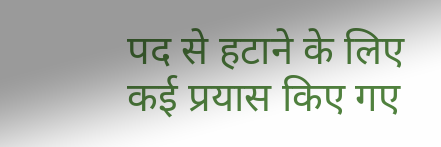पद से हटाने के लिए कई प्रयास किए गए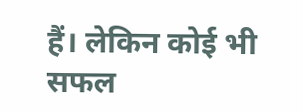हैं। लेकिन कोई भी सफल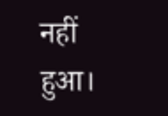नहीं हुआ।